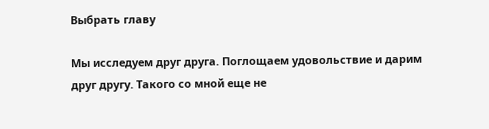Выбрать главу

Мы исследуем друг друга. Поглощаем удовольствие и дарим друг другу. Такого со мной еще не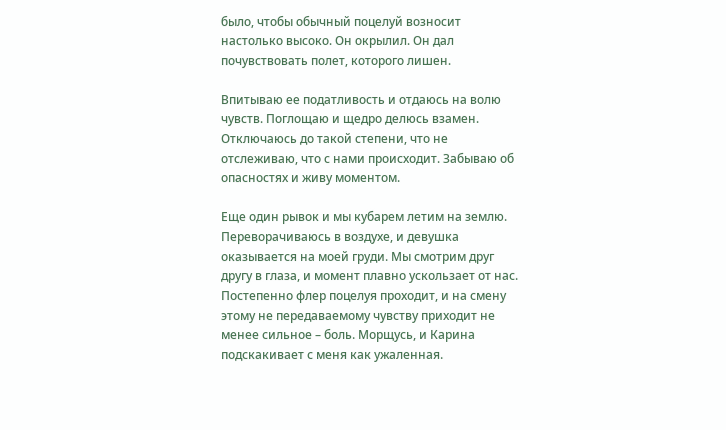было, чтобы обычный поцелуй возносит настолько высоко. Он окрылил. Он дал почувствовать полет, которого лишен.

Впитываю ее податливость и отдаюсь на волю чувств. Поглощаю и щедро делюсь взамен. Отключаюсь до такой степени, что не отслеживаю, что с нами происходит. Забываю об опасностях и живу моментом.

Еще один рывок и мы кубарем летим на землю. Переворачиваюсь в воздухе, и девушка оказывается на моей груди. Мы смотрим друг другу в глаза, и момент плавно ускользает от нас. Постепенно флер поцелуя проходит, и на смену этому не передаваемому чувству приходит не менее сильное – боль. Морщусь, и Карина подскакивает с меня как ужаленная.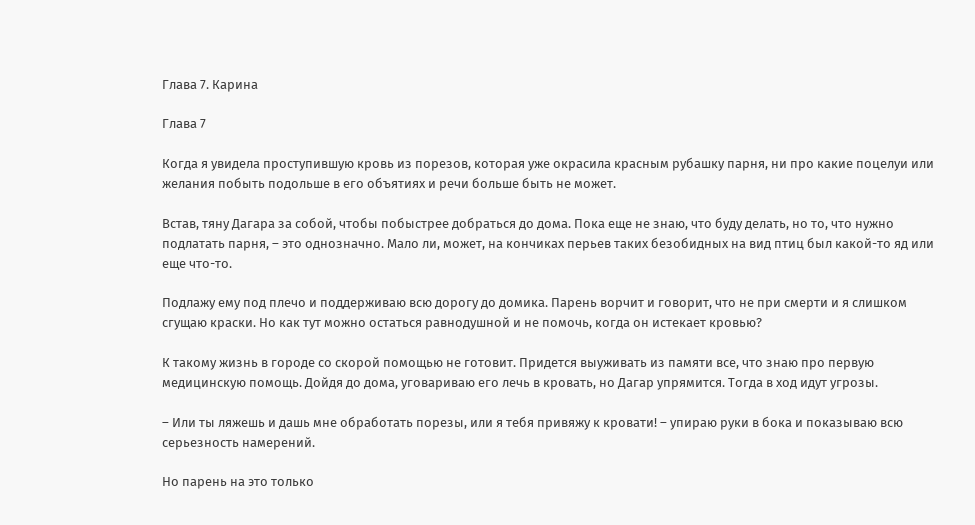Глава 7. Карина

Глава 7

Когда я увидела проступившую кровь из порезов, которая уже окрасила красным рубашку парня, ни про какие поцелуи или желания побыть подольше в его объятиях и речи больше быть не может.

Встав, тяну Дагара за собой, чтобы побыстрее добраться до дома. Пока еще не знаю, что буду делать, но то, что нужно подлатать парня, – это однозначно. Мало ли, может, на кончиках перьев таких безобидных на вид птиц был какой-то яд или еще что-то.

Подлажу ему под плечо и поддерживаю всю дорогу до домика. Парень ворчит и говорит, что не при смерти и я слишком сгущаю краски. Но как тут можно остаться равнодушной и не помочь, когда он истекает кровью?

К такому жизнь в городе со скорой помощью не готовит. Придется выуживать из памяти все, что знаю про первую медицинскую помощь. Дойдя до дома, уговариваю его лечь в кровать, но Дагар упрямится. Тогда в ход идут угрозы.

– Или ты ляжешь и дашь мне обработать порезы, или я тебя привяжу к кровати! – упираю руки в бока и показываю всю серьезность намерений.

Но парень на это только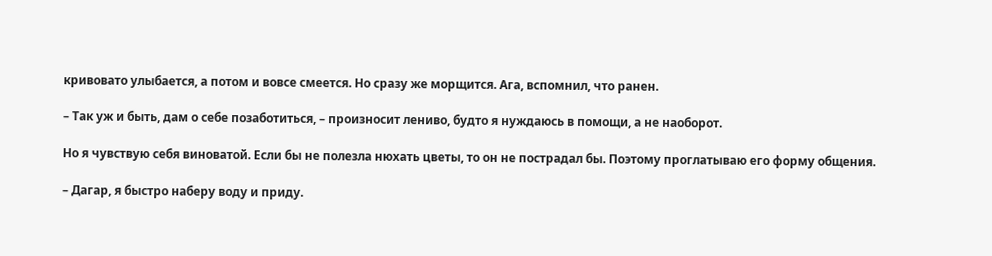кривовато улыбается, а потом и вовсе смеется. Но сразу же морщится. Ага, вспомнил, что ранен.

– Так уж и быть, дам о себе позаботиться, – произносит лениво, будто я нуждаюсь в помощи, а не наоборот.

Но я чувствую себя виноватой. Если бы не полезла нюхать цветы, то он не пострадал бы. Поэтому проглатываю его форму общения.

– Дагар, я быстро наберу воду и приду.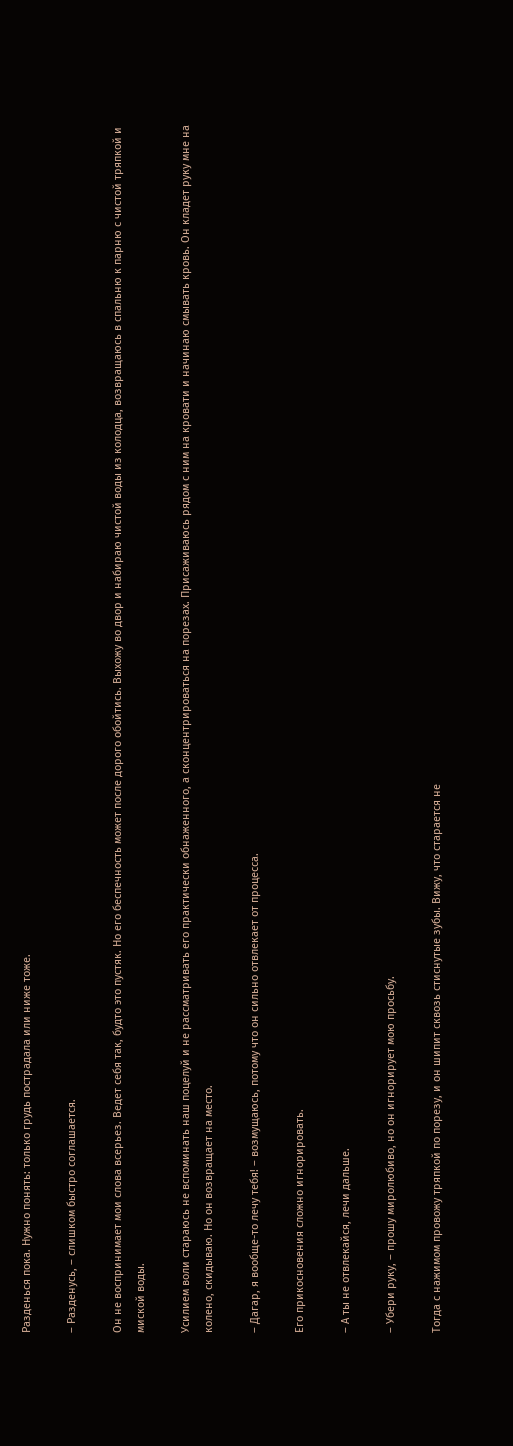Разденься пока. Нужно понять: только грудь пострадала или ниже тоже.

– Разденусь, – слишком быстро соглашается.

Он не воспринимает мои слова всерьез. Ведет себя так, будто это пустяк. Но его беспечность может после дорого обойтись. Выхожу во двор и набираю чистой воды из колодца, возвращаюсь в спальню к парню с чистой тряпкой и миской воды.

Усилием воли стараюсь не вспоминать наш поцелуй и не рассматривать его практически обнаженного, а сконцентрироваться на порезах. Присаживаюсь рядом с ним на кровати и начинаю смывать кровь. Он кладет руку мне на колено, скидываю. Но он возвращает на место.

– Дагар, я вообще-то лечу тебя! – возмущаюсь, потому что он сильно отвлекает от процесса.

Его прикосновения сложно игнорировать.

– А ты не отвлекайся, лечи дальше.

– Убери руку, – прошу миролюбиво, но он игнорирует мою просьбу.

Тогда с нажимом провожу тряпкой по порезу, и он шипит сквозь стиснутые зубы. Вижу, что старается не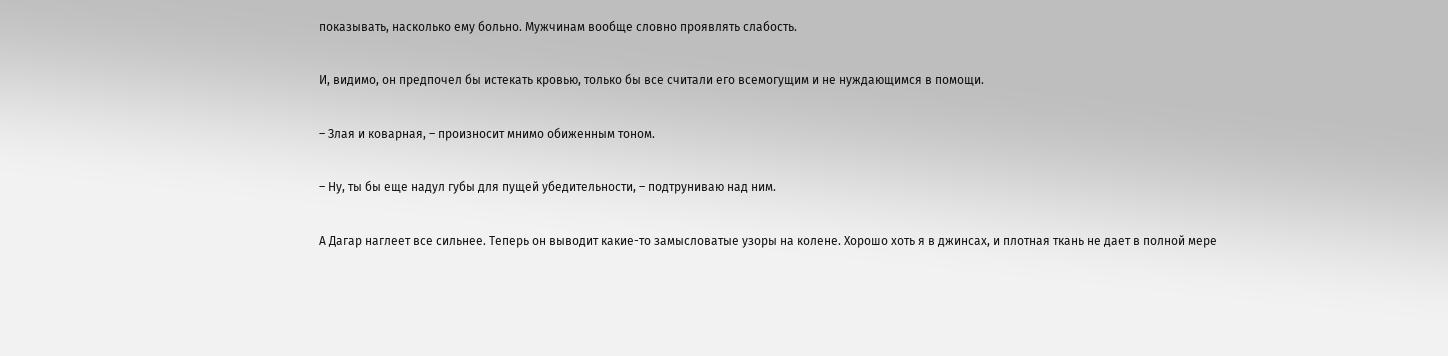показывать, насколько ему больно. Мужчинам вообще словно проявлять слабость.

И, видимо, он предпочел бы истекать кровью, только бы все считали его всемогущим и не нуждающимся в помощи.

– Злая и коварная, – произносит мнимо обиженным тоном.

– Ну, ты бы еще надул губы для пущей убедительности, – подтруниваю над ним.

А Дагар наглеет все сильнее. Теперь он выводит какие-то замысловатые узоры на колене. Хорошо хоть я в джинсах, и плотная ткань не дает в полной мере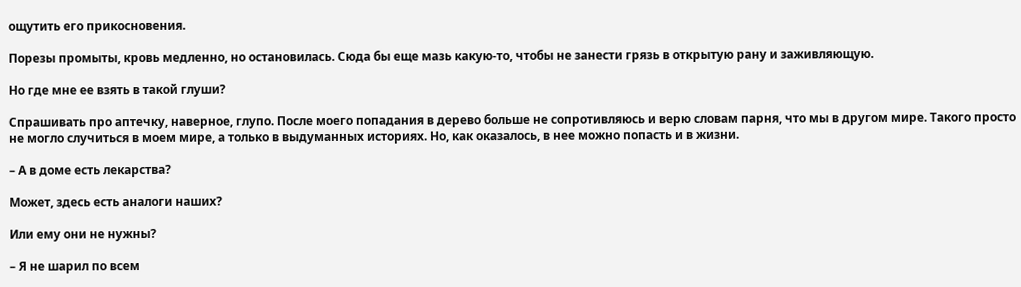ощутить его прикосновения.

Порезы промыты, кровь медленно, но остановилась. Сюда бы еще мазь какую-то, чтобы не занести грязь в открытую рану и заживляющую.

Но где мне ее взять в такой глуши?

Спрашивать про аптечку, наверное, глупо. После моего попадания в дерево больше не сопротивляюсь и верю словам парня, что мы в другом мире. Такого просто не могло случиться в моем мире, а только в выдуманных историях. Но, как оказалось, в нее можно попасть и в жизни.

– А в доме есть лекарства?

Может, здесь есть аналоги наших?

Или ему они не нужны?

– Я не шарил по всем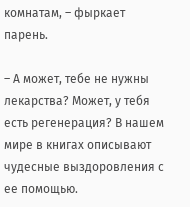комнатам, – фыркает парень.

– А может, тебе не нужны лекарства? Может, у тебя есть регенерация? В нашем мире в книгах описывают чудесные выздоровления с ее помощью.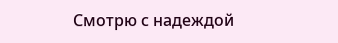Смотрю с надеждой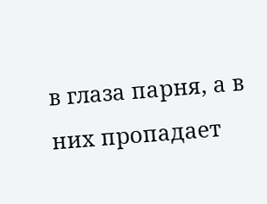в глаза парня, а в них пропадает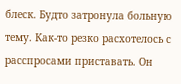блеск. Будто затронула больную тему. Как-то резко расхотелось с расспросами приставать. Он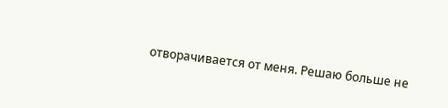отворачивается от меня. Решаю больше не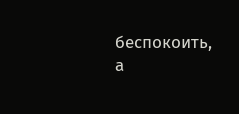беспокоить, а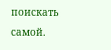поискать самой.